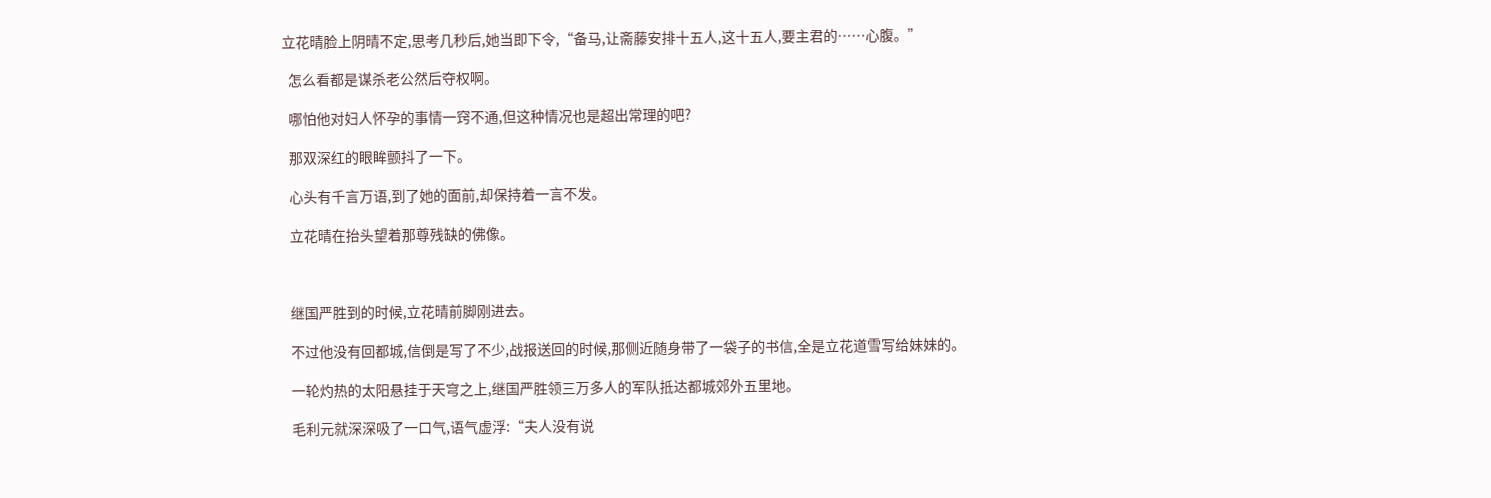立花晴脸上阴晴不定,思考几秒后,她当即下令,“备马,让斋藤安排十五人,这十五人,要主君的……心腹。”

  怎么看都是谋杀老公然后夺权啊。

  哪怕他对妇人怀孕的事情一窍不通,但这种情况也是超出常理的吧?

  那双深红的眼眸颤抖了一下。

  心头有千言万语,到了她的面前,却保持着一言不发。

  立花晴在抬头望着那尊残缺的佛像。



  继国严胜到的时候,立花晴前脚刚进去。

  不过他没有回都城,信倒是写了不少,战报送回的时候,那侧近随身带了一袋子的书信,全是立花道雪写给妹妹的。

  一轮灼热的太阳悬挂于天穹之上,继国严胜领三万多人的军队抵达都城郊外五里地。

  毛利元就深深吸了一口气,语气虚浮:“夫人没有说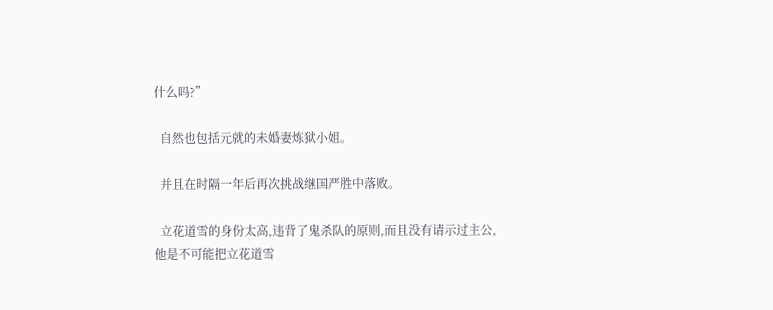什么吗?”

  自然也包括元就的未婚妻炼狱小姐。

  并且在时隔一年后再次挑战继国严胜中落败。

  立花道雪的身份太高,违背了鬼杀队的原则,而且没有请示过主公,他是不可能把立花道雪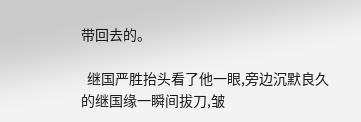带回去的。

  继国严胜抬头看了他一眼,旁边沉默良久的继国缘一瞬间拔刀,皱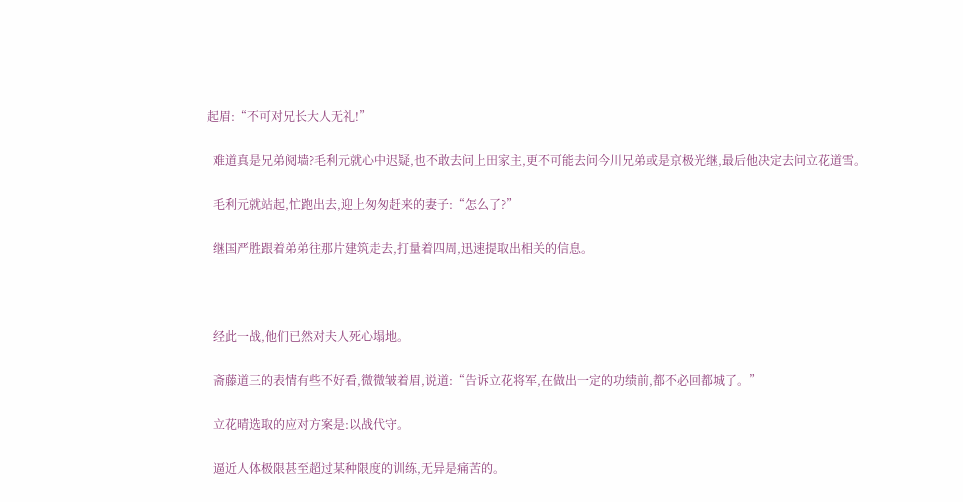起眉:“不可对兄长大人无礼!”

  难道真是兄弟阋墙?毛利元就心中迟疑,也不敢去问上田家主,更不可能去问今川兄弟或是京极光继,最后他决定去问立花道雪。

  毛利元就站起,忙跑出去,迎上匆匆赶来的妻子:“怎么了?”

  继国严胜跟着弟弟往那片建筑走去,打量着四周,迅速提取出相关的信息。



  经此一战,他们已然对夫人死心塌地。

  斋藤道三的表情有些不好看,微微皱着眉,说道:“告诉立花将军,在做出一定的功绩前,都不必回都城了。”

  立花晴选取的应对方案是:以战代守。

  逼近人体极限甚至超过某种限度的训练,无异是痛苦的。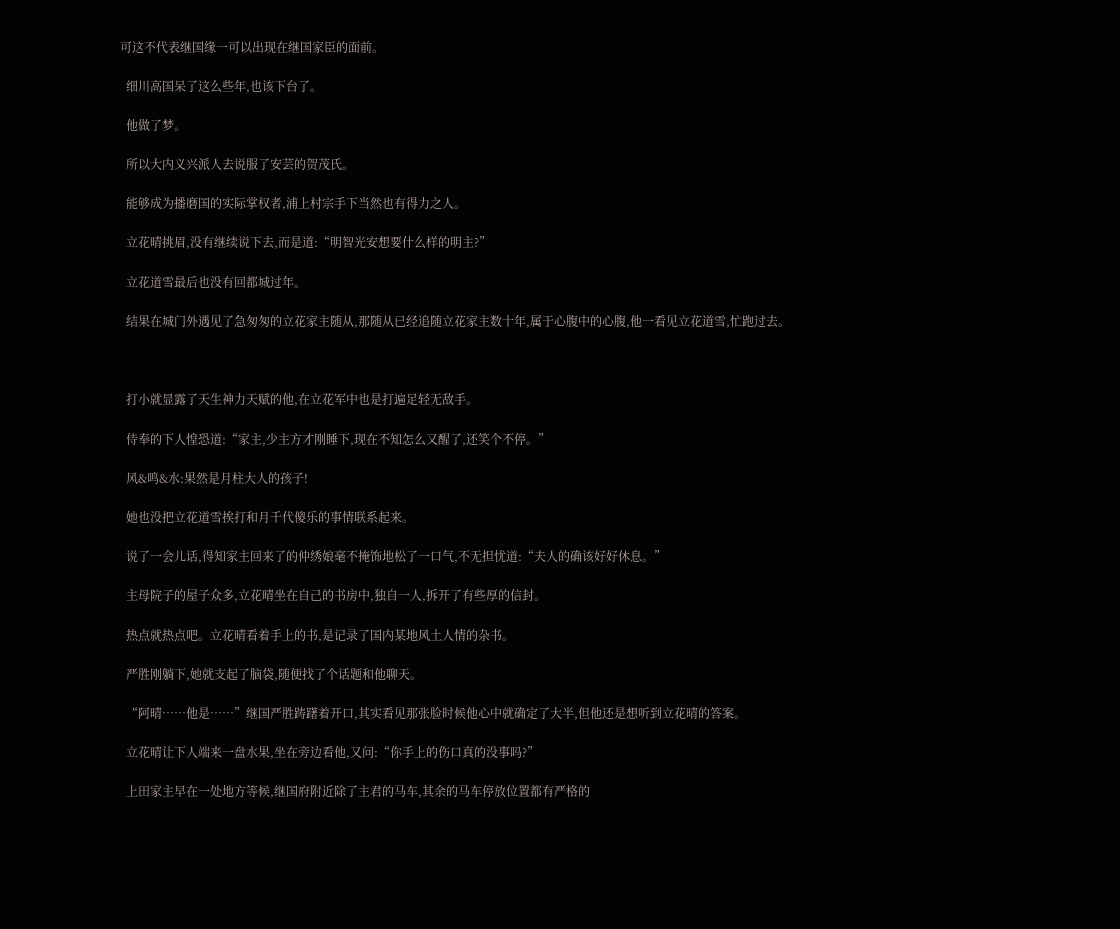可这不代表继国缘一可以出现在继国家臣的面前。

  细川高国呆了这么些年,也该下台了。

  他做了梦。

  所以大内义兴派人去说服了安芸的贺茂氏。

  能够成为播磨国的实际掌权者,浦上村宗手下当然也有得力之人。

  立花晴挑眉,没有继续说下去,而是道:“明智光安想要什么样的明主?”

  立花道雪最后也没有回都城过年。

  结果在城门外遇见了急匆匆的立花家主随从,那随从已经追随立花家主数十年,属于心腹中的心腹,他一看见立花道雪,忙跑过去。



  打小就显露了天生神力天赋的他,在立花军中也是打遍足轻无敌手。

  侍奉的下人惶恐道:“家主,少主方才刚睡下,现在不知怎么又醒了,还笑个不停。”

  风&鸣&水:果然是月柱大人的孩子!

  她也没把立花道雪挨打和月千代傻乐的事情联系起来。

  说了一会儿话,得知家主回来了的仲绣娘毫不掩饰地松了一口气,不无担忧道:“夫人的确该好好休息。”

  主母院子的屋子众多,立花晴坐在自己的书房中,独自一人,拆开了有些厚的信封。

  热点就热点吧。立花晴看着手上的书,是记录了国内某地风土人情的杂书。

  严胜刚躺下,她就支起了脑袋,随便找了个话题和他聊天。

  “阿晴……他是……”继国严胜踌躇着开口,其实看见那张脸时候他心中就确定了大半,但他还是想听到立花晴的答案。

  立花晴让下人端来一盘水果,坐在旁边看他,又问:“你手上的伤口真的没事吗?”

  上田家主早在一处地方等候,继国府附近除了主君的马车,其余的马车停放位置都有严格的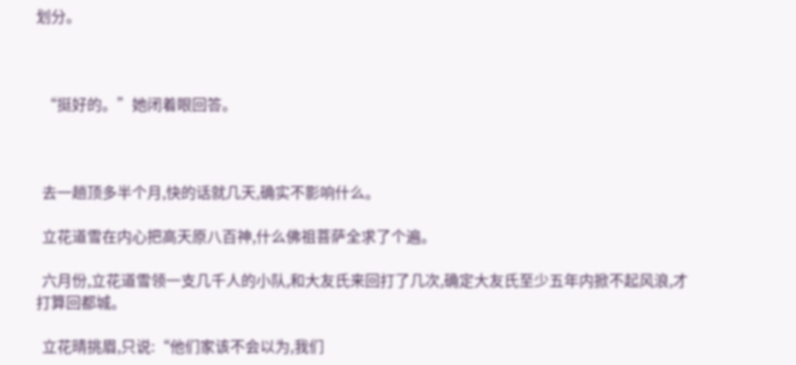划分。



  “挺好的。”她闭着眼回答。



  去一趟顶多半个月,快的话就几天,确实不影响什么。

  立花道雪在内心把高天原八百神,什么佛祖菩萨全求了个遍。

  六月份,立花道雪领一支几千人的小队,和大友氏来回打了几次,确定大友氏至少五年内掀不起风浪,才打算回都城。

  立花晴挑眉,只说:“他们家该不会以为,我们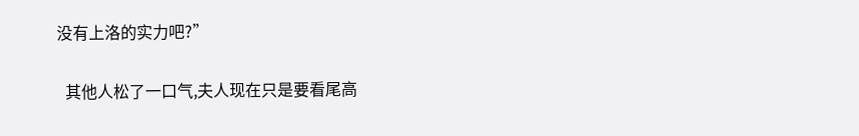没有上洛的实力吧?”

  其他人松了一口气,夫人现在只是要看尾高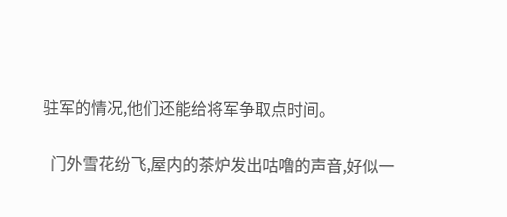驻军的情况,他们还能给将军争取点时间。

  门外雪花纷飞,屋内的茶炉发出咕噜的声音,好似一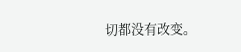切都没有改变。